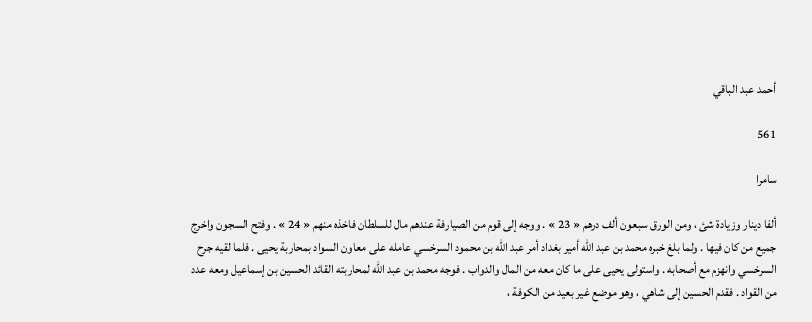أحمد عبد الباقي

561

سامرا

ألفا دينار وزيادة شئ ، ومن الورق سبعون ألف درهم « 23 » . ووجه إلى قوم من الصيارفة عندهم مال للسلطان فاخذه منهم « 24 » . وفتح السجون واخرج جميع من كان فيها . ولما بلغ خبره محمد بن عبد الله أمير بغداد أمر عبد الله بن محمود السرخسي عامله على معاون السواد بمحاربة يحيى . فلما لقيه جرح السرخسي وانهزم مع أصحابه . واستولى يحيى على ما كان معه من المال والدواب . فوجه محمد بن عبد الله لمحاربته القائد الحسين بن إسماعيل ومعه عدد من القواد . فقدم الحسين إلى شاهي ، وهو موضع غير بعيد من الكوفة ،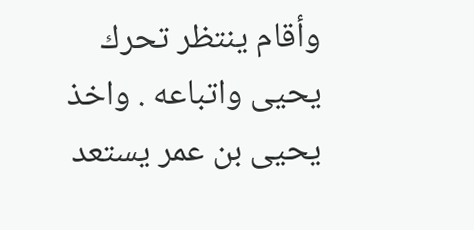وأقام ينتظر تحرك يحيى واتباعه . واخذ يحيى بن عمر يستعد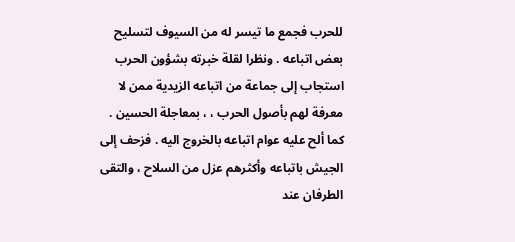للحرب فجمع ما تيسر له من السيوف لتسليح بعض اتباعه . ونظرا لقلة خبرته بشؤون الحرب استجاب إلى جماعة من اتباعه الزيدية ممن لا معرفة لهم بأصول الحرب ، ، بمعاجلة الحسين . كما ألح عليه عوام اتباعه بالخروج اليه . فزحف إلى الجيش باتباعه وأكثرهم عزل من السلاح ، والتقى الطرفان عند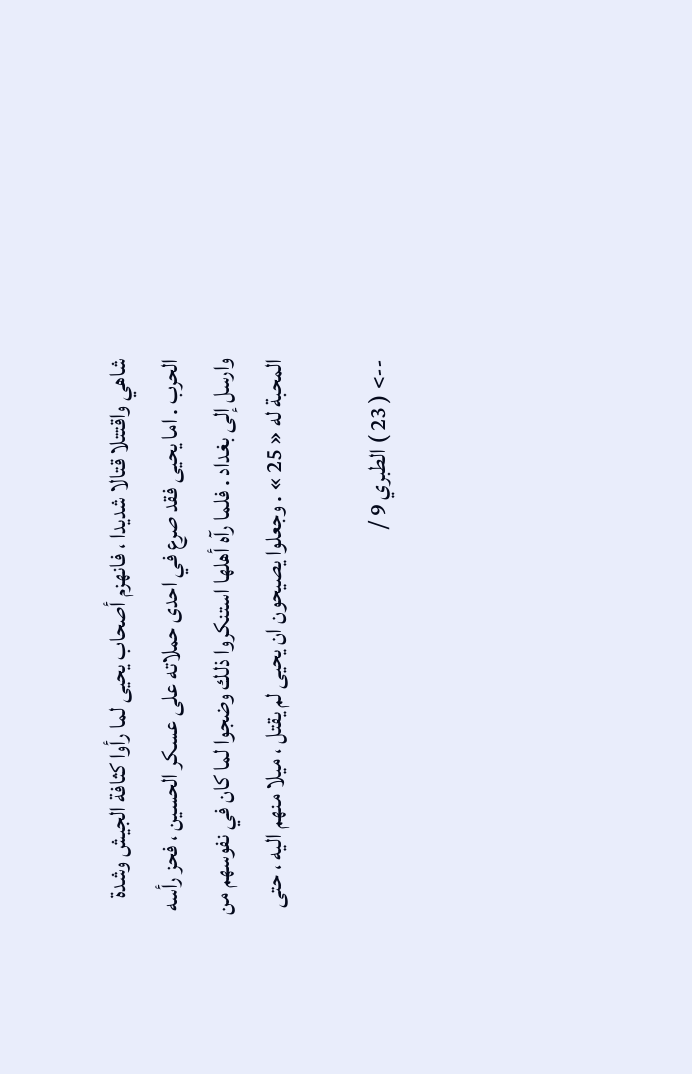شاهي واقتتلا قتالا شديدا ، فانهزم أصحاب يحيى لما رأوا كثافة الجيش وشدة الحرب . اما يحيى فقد صرع في احدى حملاته على عسكر الحسين ، فحز رأسه وارسل إلى بغداد . فلما رآه أهلها استنكروا ذلك وضجوا لما كان في نفوسهم من المحبة له « 25 » . وجعلوا يصيحون ان يحيى لم يقتل ، ميلا منهم اليه ، حتى

--> ( 23 ) الطبري 9 /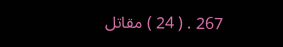267 . ( 24 ) مقاتل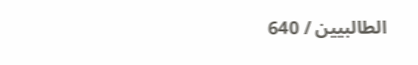الطالبيين / 640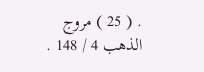. ( 25 ) مروج الذهب 4 / 148 .